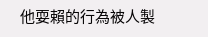他耍賴的行為被人製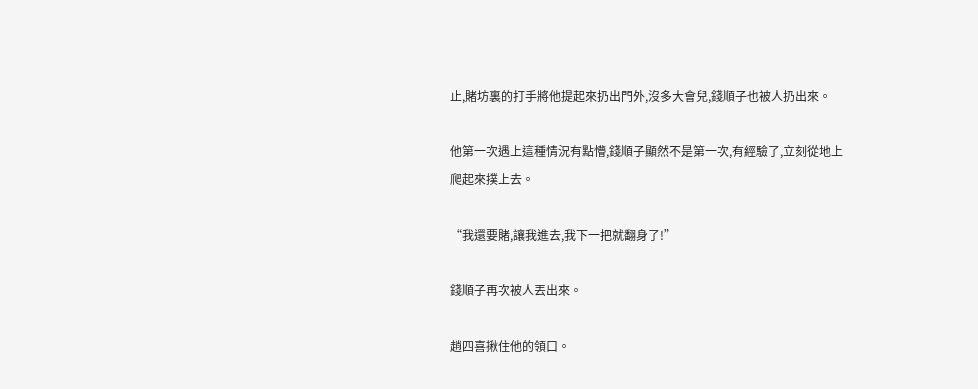止,賭坊裏的打手將他提起來扔出門外,沒多大會兒,錢順子也被人扔出來。

他第一次遇上這種情況有點懵,錢順子顯然不是第一次,有經驗了,立刻從地上爬起來撲上去。

“我還要賭,讓我進去,我下一把就翻身了!”

錢順子再次被人丟出來。

趙四喜揪住他的領口。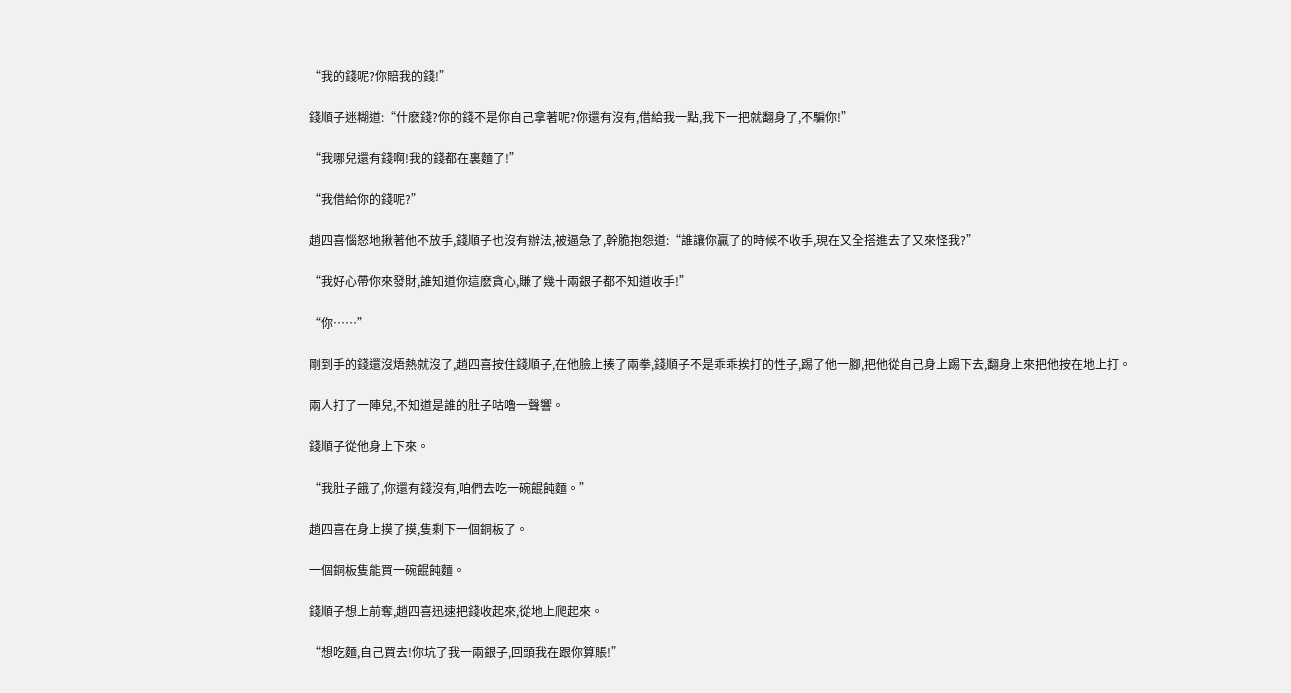“我的錢呢?你賠我的錢!”

錢順子迷糊道:“什麽錢?你的錢不是你自己拿著呢?你還有沒有,借給我一點,我下一把就翻身了,不騙你!”

“我哪兒還有錢啊!我的錢都在裏麵了!”

“我借給你的錢呢?”

趙四喜惱怒地揪著他不放手,錢順子也沒有辦法,被逼急了,幹脆抱怨道:“誰讓你贏了的時候不收手,現在又全搭進去了又來怪我?”

“我好心帶你來發財,誰知道你這麽貪心,賺了幾十兩銀子都不知道收手!”

“你……”

剛到手的錢還沒焐熱就沒了,趙四喜按住錢順子,在他臉上揍了兩拳,錢順子不是乖乖挨打的性子,踢了他一腳,把他從自己身上踢下去,翻身上來把他按在地上打。

兩人打了一陣兒,不知道是誰的肚子咕嚕一聲響。

錢順子從他身上下來。

“我肚子餓了,你還有錢沒有,咱們去吃一碗餛飩麵。”

趙四喜在身上摸了摸,隻剩下一個銅板了。

一個銅板隻能買一碗餛飩麵。

錢順子想上前奪,趙四喜迅速把錢收起來,從地上爬起來。

“想吃麵,自己買去!你坑了我一兩銀子,回頭我在跟你算賬!”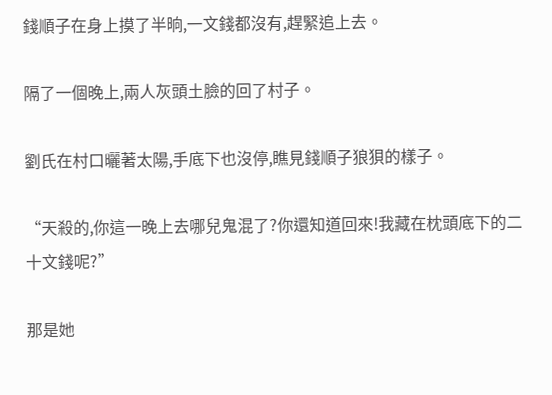錢順子在身上摸了半晌,一文錢都沒有,趕緊追上去。

隔了一個晚上,兩人灰頭土臉的回了村子。

劉氏在村口曬著太陽,手底下也沒停,瞧見錢順子狼狽的樣子。

“天殺的,你這一晚上去哪兒鬼混了?你還知道回來!我藏在枕頭底下的二十文錢呢?”

那是她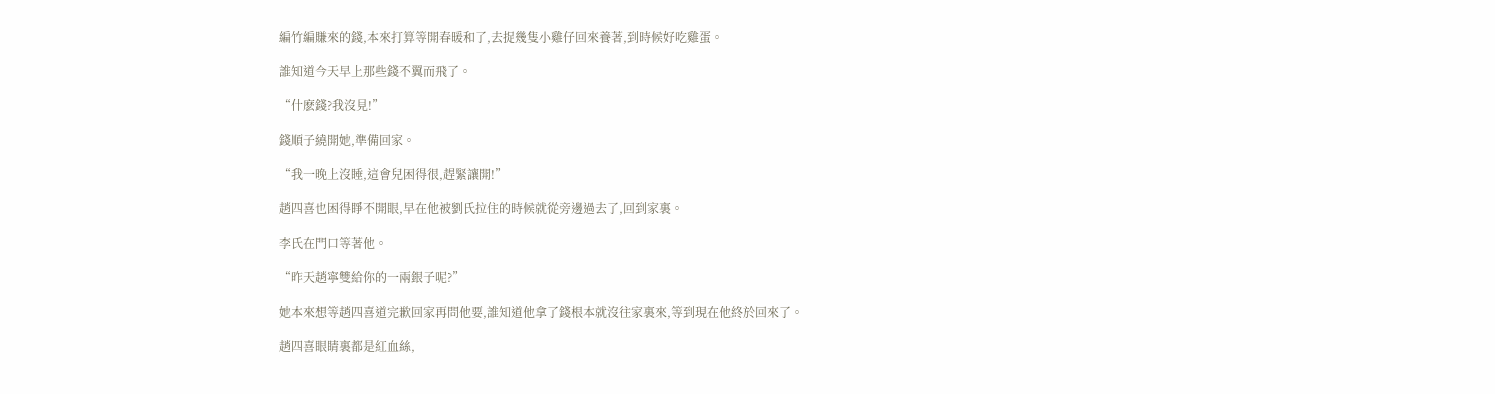編竹編賺來的錢,本來打算等開春暖和了,去捉幾隻小雞仔回來養著,到時候好吃雞蛋。

誰知道今天早上那些錢不翼而飛了。

“什麽錢?我沒見!”

錢順子繞開她,準備回家。

“我一晚上沒睡,這會兒困得很,趕緊讓開!”

趙四喜也困得睜不開眼,早在他被劉氏拉住的時候就從旁邊過去了,回到家裏。

李氏在門口等著他。

“昨天趙寧雙給你的一兩銀子呢?”

她本來想等趙四喜道完歉回家再問他要,誰知道他拿了錢根本就沒往家裏來,等到現在他終於回來了。

趙四喜眼睛裏都是紅血絲,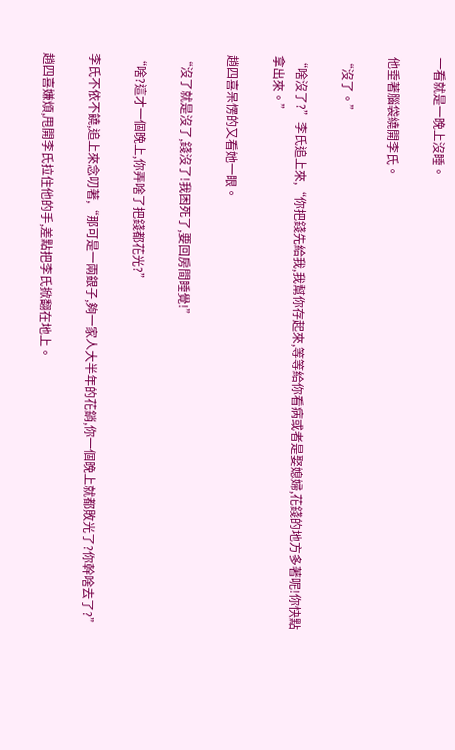一看就是一晚上沒睡。

他垂著腦袋繞開李氏。

“沒了。”

“啥沒了?”李氏追上來,“你把錢先給我,我幫你存起來,等等給你看病或者是娶媳婦,花錢的地方多著呢!你快點拿出來。”

趙四喜呆愣的又看她一眼。

“沒了就是沒了,錢沒了!我困死了,要回房間睡覺!”

“啥?這才一個晚上,你弄啥了把錢都花光?”

李氏不依不饒,追上來念叨著,“那可是一兩銀子,夠一家人大半年的花銷,你一個晚上就都敗光了?你幹啥去了?”

趙四喜嫌煩,甩開李氏拉住他的手,差點把李氏掀翻在地上。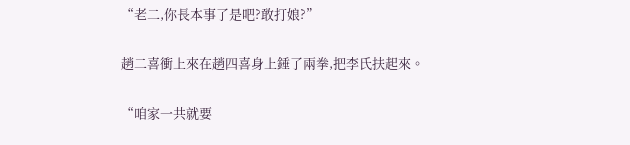“老二,你長本事了是吧?敢打娘?”

趙二喜衝上來在趙四喜身上錘了兩拳,把李氏扶起來。

“咱家一共就要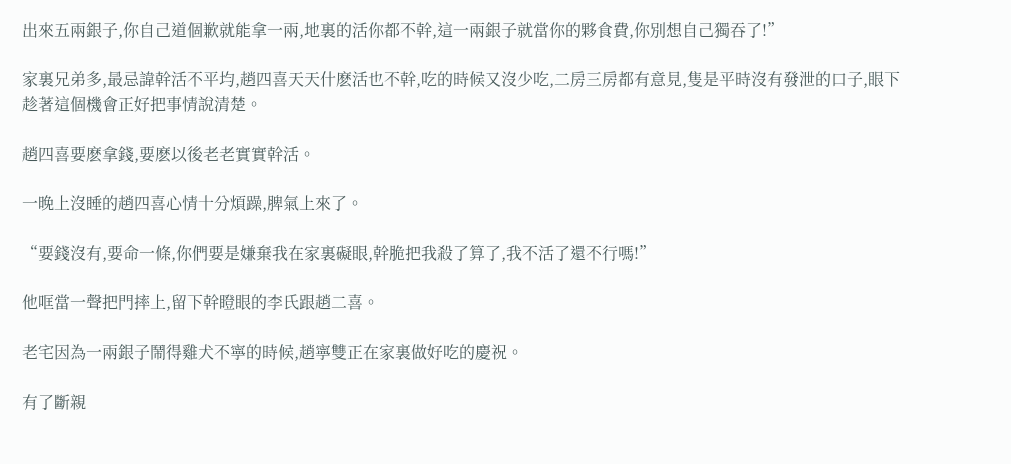出來五兩銀子,你自己道個歉就能拿一兩,地裏的活你都不幹,這一兩銀子就當你的夥食費,你別想自己獨吞了!”

家裏兄弟多,最忌諱幹活不平均,趙四喜天天什麽活也不幹,吃的時候又沒少吃,二房三房都有意見,隻是平時沒有發泄的口子,眼下趁著這個機會正好把事情說清楚。

趙四喜要麽拿錢,要麽以後老老實實幹活。

一晚上沒睡的趙四喜心情十分煩躁,脾氣上來了。

“要錢沒有,要命一條,你們要是嫌棄我在家裏礙眼,幹脆把我殺了算了,我不活了還不行嗎!”

他哐當一聲把門摔上,留下幹瞪眼的李氏跟趙二喜。

老宅因為一兩銀子鬧得雞犬不寧的時候,趙寧雙正在家裏做好吃的慶祝。

有了斷親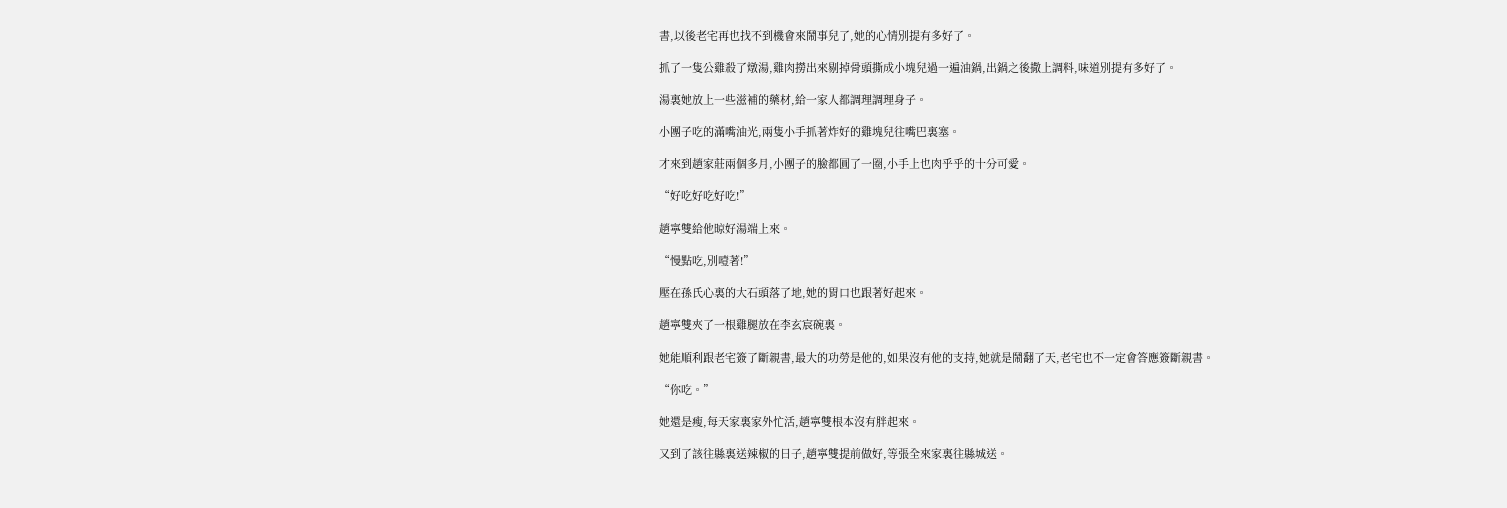書,以後老宅再也找不到機會來鬧事兒了,她的心情別提有多好了。

抓了一隻公雞殺了燉湯,雞肉撈出來剔掉骨頭撕成小塊兒過一遍油鍋,出鍋之後撒上調料,味道別提有多好了。

湯裏她放上一些滋補的藥材,給一家人都調理調理身子。

小團子吃的滿嘴油光,兩隻小手抓著炸好的雞塊兒往嘴巴裏塞。

才來到趙家莊兩個多月,小團子的臉都圓了一圈,小手上也肉乎乎的十分可愛。

“好吃好吃好吃!”

趙寧雙給他晾好湯端上來。

“慢點吃,別噎著!”

壓在孫氏心裏的大石頭落了地,她的胃口也跟著好起來。

趙寧雙夾了一根雞腿放在李玄宸碗裏。

她能順利跟老宅簽了斷親書,最大的功勞是他的,如果沒有他的支持,她就是鬧翻了天,老宅也不一定會答應簽斷親書。

“你吃。”

她還是瘦,每天家裏家外忙活,趙寧雙根本沒有胖起來。

又到了該往縣裏送辣椒的日子,趙寧雙提前做好,等張全來家裏往縣城送。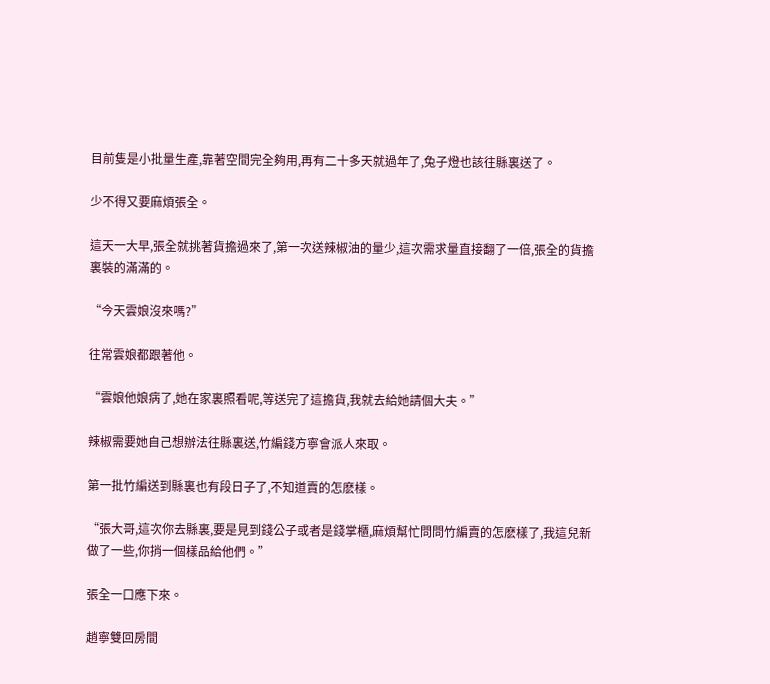目前隻是小批量生產,靠著空間完全夠用,再有二十多天就過年了,兔子燈也該往縣裏送了。

少不得又要麻煩張全。

這天一大早,張全就挑著貨擔過來了,第一次送辣椒油的量少,這次需求量直接翻了一倍,張全的貨擔裏裝的滿滿的。

“今天雲娘沒來嗎?”

往常雲娘都跟著他。

“雲娘他娘病了,她在家裏照看呢,等送完了這擔貨,我就去給她請個大夫。”

辣椒需要她自己想辦法往縣裏送,竹編錢方寧會派人來取。

第一批竹編送到縣裏也有段日子了,不知道賣的怎麽樣。

“張大哥,這次你去縣裏,要是見到錢公子或者是錢掌櫃,麻煩幫忙問問竹編賣的怎麽樣了,我這兒新做了一些,你捎一個樣品給他們。”

張全一口應下來。

趙寧雙回房間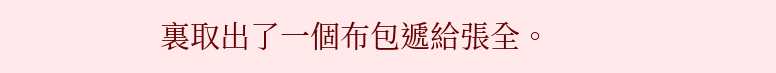裏取出了一個布包遞給張全。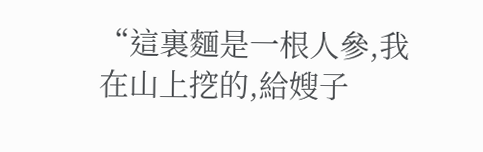“這裏麵是一根人參,我在山上挖的,給嫂子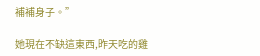補補身子。”

她現在不缺這東西,昨天吃的雞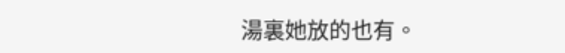湯裏她放的也有。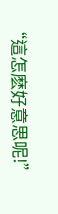“這怎麽好意思呢!”